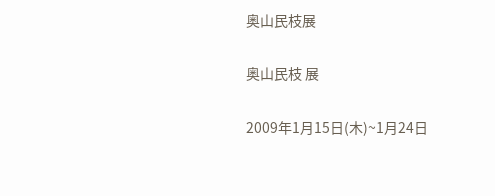奥山民枝展

奥山民枝 展

2009年1月15日(木)~1月24日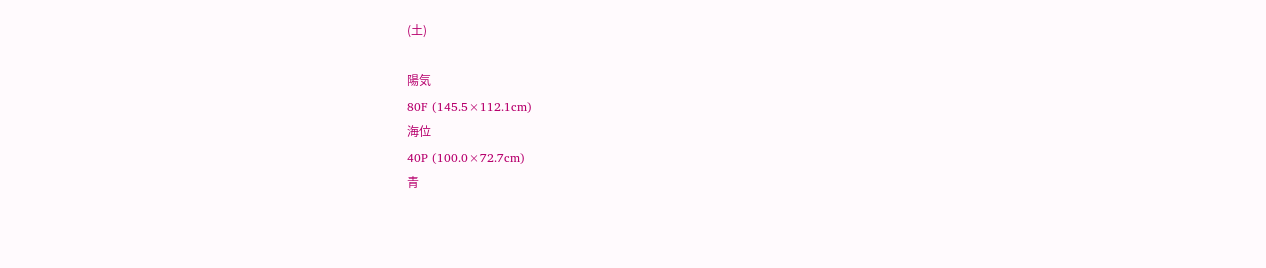(土)

陽気
80F (145.5×112.1cm)
海位
40P (100.0×72.7cm)
青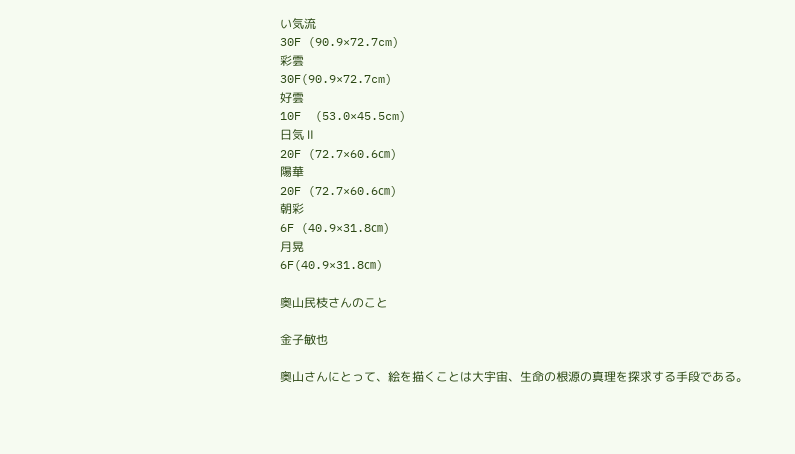い気流
30F (90.9×72.7cm)
彩雲
30F(90.9×72.7cm)
好雲
10F  (53.0×45.5cm)
日気 Ⅱ
20F (72.7×60.6㎝)
陽華
20F (72.7×60.6㎝)
朝彩
6F (40.9×31.8㎝)
月晃
6F(40.9×31.8㎝)

奥山民枝さんのこと

金子敏也

奥山さんにとって、絵を描くことは大宇宙、生命の根源の真理を探求する手段である。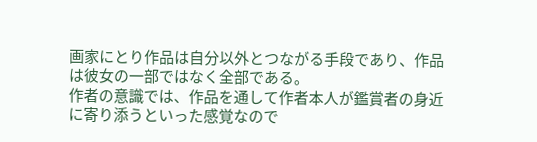画家にとり作品は自分以外とつながる手段であり、作品は彼女の一部ではなく全部である。
作者の意識では、作品を通して作者本人が鑑賞者の身近に寄り添うといった感覚なので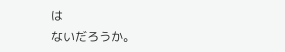は
ないだろうか。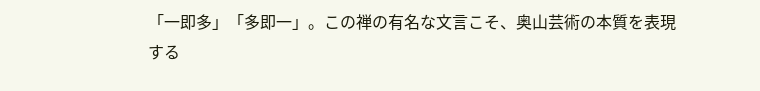「一即多」「多即一」。この禅の有名な文言こそ、奥山芸術の本質を表現する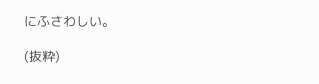にふさわしい。

(抜粋)